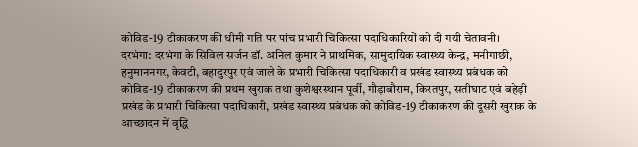कोविड-19 टीकाकरण की धीमी गति पर पांच प्रभारी चिकित्सा पदाधिकारियों को दी गयी चेतावनी।
दरभंगा: दरभंगा के सिविल सर्जन डॉ. अनिल कुमार ने प्राथमिक, सामुदायिक स्वास्थ्य केन्द्र, मनीगाछी, हनुमाननगर, केवटी, बहादुरपुर एवं जाले के प्रभारी चिकित्सा पदाधिकारी व प्रखंड स्वास्थ्य प्रबंधक को कोविड-19 टीकाकरण की प्रथम खुराक तथा कुशेश्वरस्थान पूर्वी, गौड़ाबौराम, किरतपुर, सतीघाट एवं बहेड़ी प्रखंड के प्रभारी चिकित्सा पदाधिकारी, प्रखंड स्वास्थ्य प्रबंधक को कोविड-19 टीकाकरण की दूसरी खुराक के आच्छादन में वृद्धि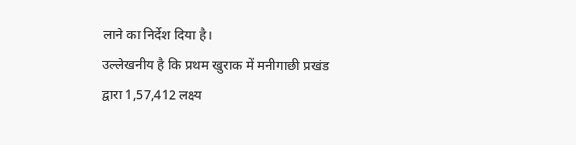लाने का निर्देश दिया है।
उल्लेखनीय है कि प्रथम खुराक में मनीगाछी प्रखंड द्वारा 1,57,412 लक्ष्य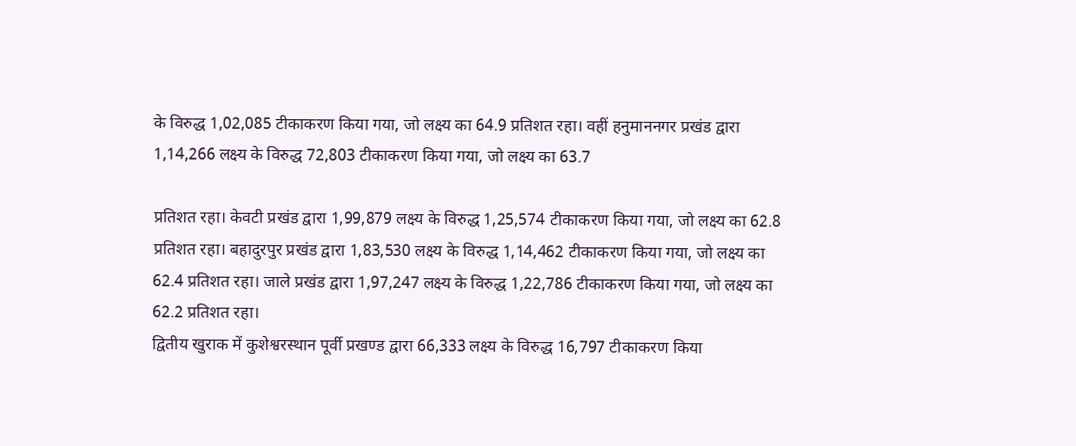के विरुद्ध 1,02,085 टीकाकरण किया गया, जो लक्ष्य का 64.9 प्रतिशत रहा। वहीं हनुमाननगर प्रखंड द्वारा 1,14,266 लक्ष्य के विरुद्ध 72,803 टीकाकरण किया गया, जो लक्ष्य का 63.7

प्रतिशत रहा। केवटी प्रखंड द्वारा 1,99,879 लक्ष्य के विरुद्ध 1,25,574 टीकाकरण किया गया, जो लक्ष्य का 62.8 प्रतिशत रहा। बहादुरपुर प्रखंड द्वारा 1,83,530 लक्ष्य के विरुद्ध 1,14,462 टीकाकरण किया गया, जो लक्ष्य का 62.4 प्रतिशत रहा। जाले प्रखंड द्वारा 1,97,247 लक्ष्य के विरुद्ध 1,22,786 टीकाकरण किया गया, जो लक्ष्य का 62.2 प्रतिशत रहा।
द्वितीय खुराक में कुशेश्वरस्थान पूर्वी प्रखण्ड द्वारा 66,333 लक्ष्य के विरुद्ध 16,797 टीकाकरण किया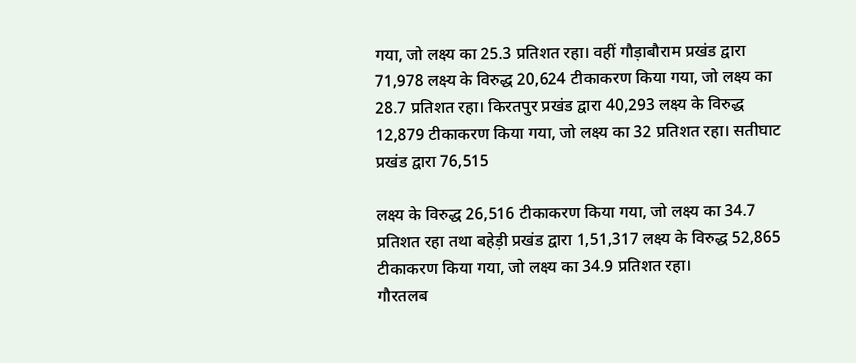गया, जो लक्ष्य का 25.3 प्रतिशत रहा। वहीं गौड़ाबौराम प्रखंड द्वारा 71,978 लक्ष्य के विरुद्ध 20,624 टीकाकरण किया गया, जो लक्ष्य का 28.7 प्रतिशत रहा। किरतपुर प्रखंड द्वारा 40,293 लक्ष्य के विरुद्ध 12,879 टीकाकरण किया गया, जो लक्ष्य का 32 प्रतिशत रहा। सतीघाट प्रखंड द्वारा 76,515

लक्ष्य के विरुद्ध 26,516 टीकाकरण किया गया, जो लक्ष्य का 34.7 प्रतिशत रहा तथा बहेड़ी प्रखंड द्वारा 1,51,317 लक्ष्य के विरुद्ध 52,865 टीकाकरण किया गया, जो लक्ष्य का 34.9 प्रतिशत रहा।
गौरतलब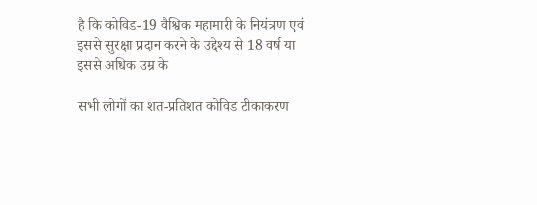है कि कोविड-19 वैश्विक महामारी के नियंत्रण एवं इससे सुरक्षा प्रदान करने के उद्देश्य से 18 वर्ष या इससे अधिक उम्र के

सभी लोगों का शत-प्रतिशत कोविड टीकाकरण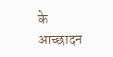के आच्छादन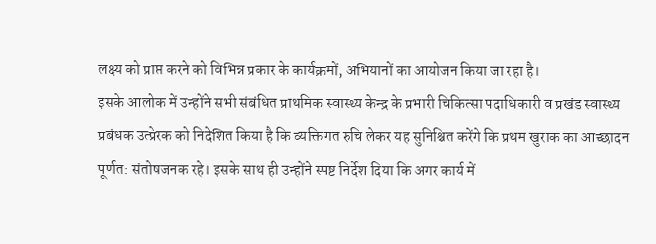लक्ष्य को प्राप्त करने को विभिन्न प्रकार के कार्यक्रमों, अभियानों का आयोजन किया जा रहा है।
इसके आलोक में उन्होंने सभी संबंधित प्राथमिक स्वास्थ्य केन्द्र के प्रभारी चिकित्सा पदाधिकारी व प्रखंड स्वास्थ्य प्रबंधक उत्प्रेरक को निदेशित किया है कि व्यक्तिगत रुचि लेकर यह सुनिश्चित करेंगे कि प्रथम खुराक का आच्छादन पूर्णत: संतोषजनक रहे। इसके साथ ही उन्होंने स्पष्ट निर्देश दिया कि अगर कार्य में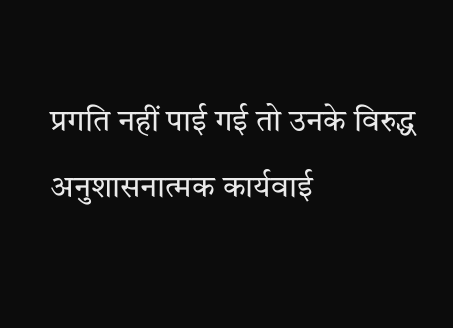प्रगति नहीं पाई गई तो उनके विरुद्ध अनुशासनात्मक कार्यवाई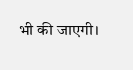भी की जाएगी।